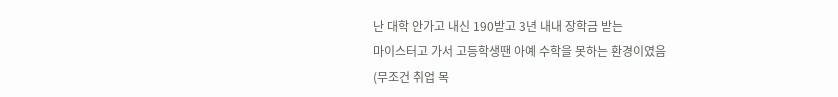난 대학 안가고 내신 190받고 3년 내내 장학금 받는
마이스터고 가서 고등학생땐 아예 수학을 못하는 환경이였음
(무조건 취업 목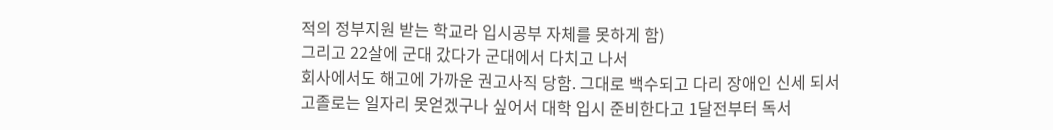적의 정부지원 받는 학교라 입시공부 자체를 못하게 함)
그리고 22살에 군대 갔다가 군대에서 다치고 나서
회사에서도 해고에 가까운 권고사직 당함. 그대로 백수되고 다리 장애인 신세 되서
고졸로는 일자리 못얻겠구나 싶어서 대학 입시 준비한다고 1달전부터 독서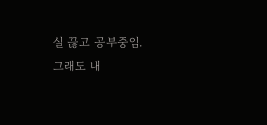실 끊고 공부중임.
그래도 내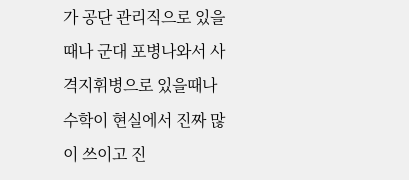가 공단 관리직으로 있을때나 군대 포병나와서 사격지휘병으로 있을때나
수학이 현실에서 진짜 많이 쓰이고 진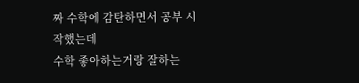짜 수학에 감탄하면서 공부 시작했는데
수학 좋아하는거랑 잘하는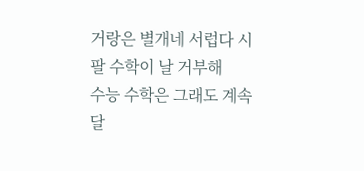거랑은 별개네 서럽다 시팔 수학이 날 거부해
수능 수학은 그래도 계속 달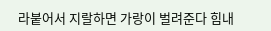라붙어서 지랄하면 가랑이 벌려준다 힘내